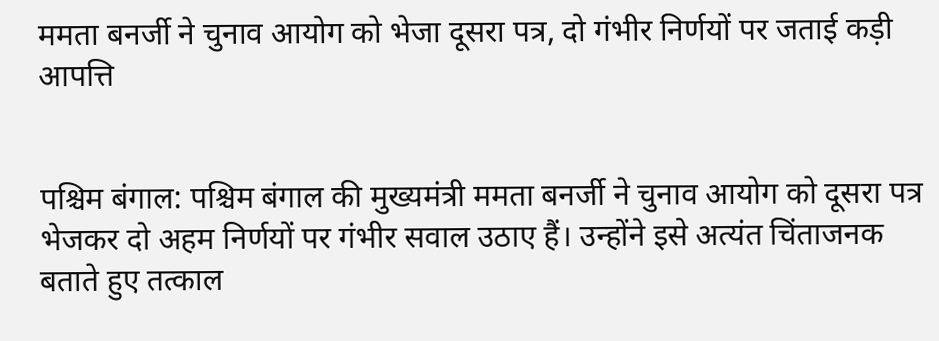ममता बनर्जी ने चुनाव आयोग को भेजा दूसरा पत्र, दो गंभीर निर्णयों पर जताई कड़ी आपत्ति


पश्चिम बंगाल: पश्चिम बंगाल की मुख्यमंत्री ममता बनर्जी ने चुनाव आयोग को दूसरा पत्र भेजकर दो अहम निर्णयों पर गंभीर सवाल उठाए हैं। उन्होंने इसे अत्यंत चिंताजनक बताते हुए तत्काल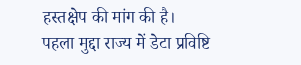हस्तक्षेप की मांग की है।
पहला मुद्दा राज्य में डेटा प्रविष्टि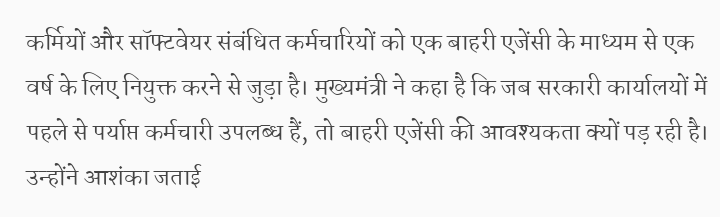कर्मियों और सॉफ्टवेयर संबंधित कर्मचारियों को एक बाहरी एजेंसी के माध्यम से एक वर्ष के लिए नियुक्त करने से जुड़ा है। मुख्यमंत्री ने कहा है कि जब सरकारी कार्यालयों में पहले से पर्याप्त कर्मचारी उपलब्ध हैं, तो बाहरी एजेंसी की आवश्यकता क्यों पड़ रही है। उन्होंने आशंका जताई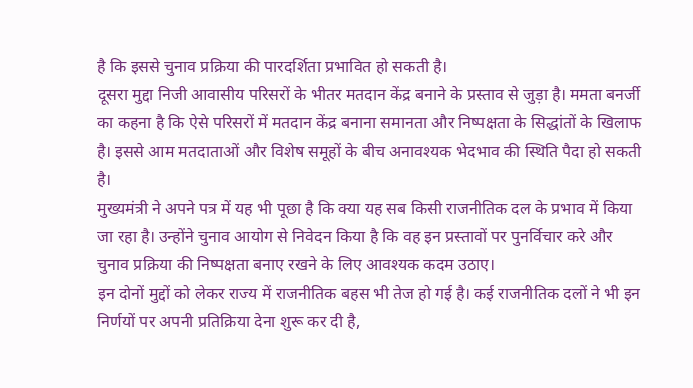है कि इससे चुनाव प्रक्रिया की पारदर्शिता प्रभावित हो सकती है।
दूसरा मुद्दा निजी आवासीय परिसरों के भीतर मतदान केंद्र बनाने के प्रस्ताव से जुड़ा है। ममता बनर्जी का कहना है कि ऐसे परिसरों में मतदान केंद्र बनाना समानता और निष्पक्षता के सिद्धांतों के खिलाफ है। इससे आम मतदाताओं और विशेष समूहों के बीच अनावश्यक भेदभाव की स्थिति पैदा हो सकती है।
मुख्यमंत्री ने अपने पत्र में यह भी पूछा है कि क्या यह सब किसी राजनीतिक दल के प्रभाव में किया जा रहा है। उन्होंने चुनाव आयोग से निवेदन किया है कि वह इन प्रस्तावों पर पुनर्विचार करे और चुनाव प्रक्रिया की निष्पक्षता बनाए रखने के लिए आवश्यक कदम उठाए।
इन दोनों मुद्दों को लेकर राज्य में राजनीतिक बहस भी तेज हो गई है। कई राजनीतिक दलों ने भी इन निर्णयों पर अपनी प्रतिक्रिया देना शुरू कर दी है,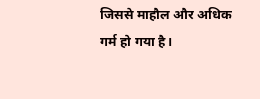जिससे माहौल और अधिक गर्म हो गया है।